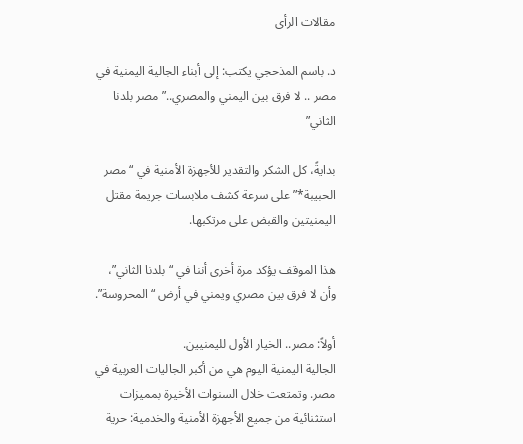مقالات الرأى

د. باسم المذحجي يكتب: إلى أبناء الجالية اليمنية في مصر .. لا فرق بين اليمني والمصري..” مصر بلدنا الثاني”

بدايةً، كل الشكر والتقدير للأجهزة الأمنية في “مصر الحبيبة*”على سرعة كشف ملابسات جريمة مقتل اليمنيتين والقبض على مرتكبها.

هذا الموقف يؤكد مرة أخرى أننا في “بلدنا الثاني”، وأن لا فرق بين مصري ويمني في أرض “المحروسة”.

أولاً: مصر.. الخيار الأول لليمنيين.
الجالية اليمنية اليوم هي من أكبر الجاليات العربية في مصر. وتمتعت خلال السنوات الأخيرة بمميزات استثنائية من جميع الأجهزة الأمنية والخدمية: حرية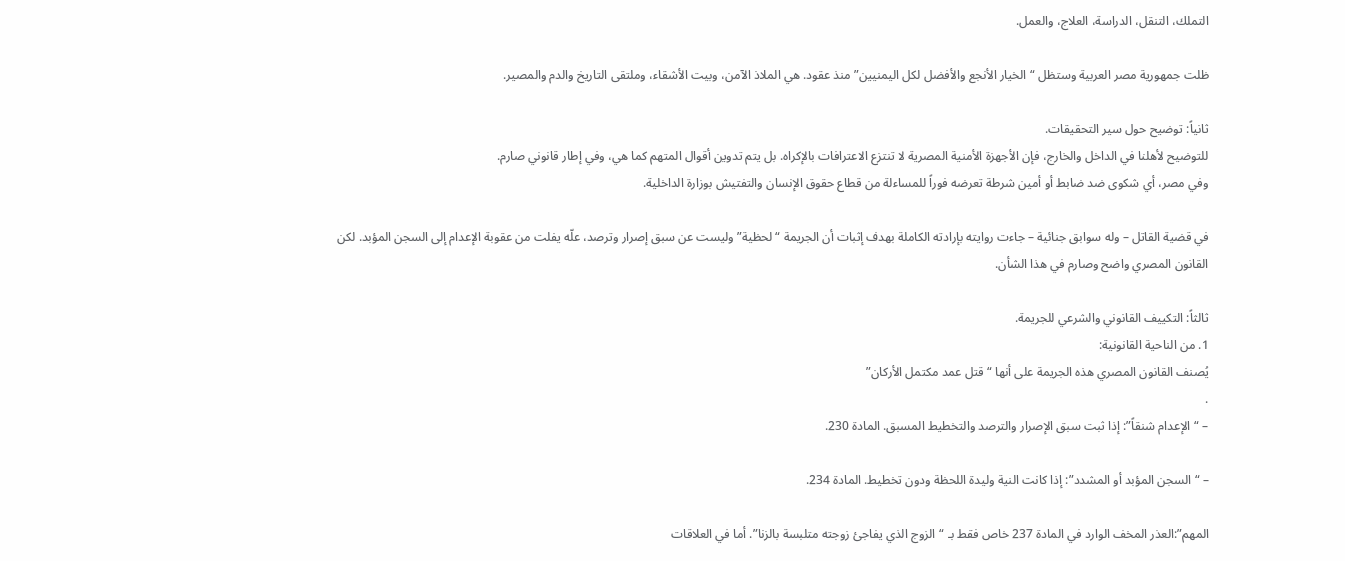التملك، التنقل، الدراسة، العلاج، والعمل.

ظلت جمهورية مصر العربية وستظل “الخيار الأنجع والأفضل لكل اليمنيين” منذ عقود. هي الملاذ الآمن، وبيت الأشقاء، وملتقى التاريخ والدم والمصير.

ثانياً: توضيح حول سير التحقيقات.
للتوضيح لأهلنا في الداخل والخارج، فإن الأجهزة الأمنية المصرية لا تنتزع الاعترافات بالإكراه. بل يتم تدوين أقوال المتهم كما هي، وفي إطار قانوني صارم.
وفي مصر، أي شكوى ضد ضابط أو أمين شرطة تعرضه فوراً للمساءلة من قطاع حقوق الإنسان والتفتيش بوزارة الداخلية.

في قضية القاتل – وله سوابق جنائية – جاءت روايته بإرادته الكاملة بهدف إثبات أن الجريمة “لحظية” وليست عن سبق إصرار وترصد، علّه يفلت من عقوبة الإعدام إلى السجن المؤبد. لكن القانون المصري واضح وصارم في هذا الشأن.

ثالثاً: التكييف القانوني والشرعي للجريمة.
1. من الناحية القانونية:
يُصنف القانون المصري هذه الجريمة على أنها “قتل عمد مكتمل الأركان”
.
– “الإعدام شنقاً”: إذا ثبت سبق الإصرار والترصد والتخطيط المسبق. المادة 230.

– “السجن المؤبد أو المشدد”: إذا كانت النية وليدة اللحظة ودون تخطيط. المادة 234.

المهم”:العذر المخف الوارد في المادة 237 خاص فقط بـ “الزوج الذي يفاجئ زوجته متلبسة بالزنا”. أما في العلاقات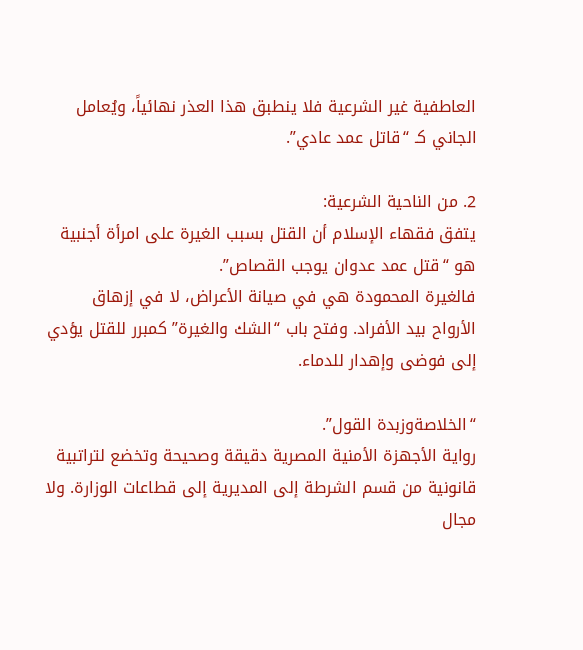العاطفية غير الشرعية فلا ينطبق هذا العذر نهائياً، ويُعامل الجاني كـ “قاتل عمد عادي”.

2. من الناحية الشرعية:
يتفق فقهاء الإسلام أن القتل بسبب الغيرة على امرأة أجنبية هو “قتل عمد عدوان يوجب القصاص”.
فالغيرة المحمودة هي في صيانة الأعراض، لا في إزهاق الأرواح بيد الأفراد. وفتح باب “الشك والغيرة” كمبرر للقتل يؤدي إلى فوضى وإهدار للدماء.

“الخلاصةوزبدة القول”.
رواية الأجهزة الأمنية المصرية دقيقة وصحيحة وتخضع لتراتبية قانونية من قسم الشرطة إلى المديرية إلى قطاعات الوزارة. ولا مجال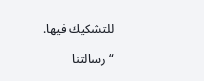للتشكيك فيها.

“رسالتنا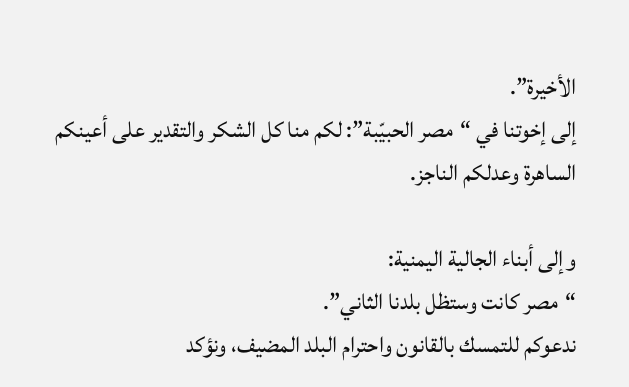الأخيرة”.
إلى إخوتنا في “مصر الحبيّبة”: لكم منا كل الشكر والتقدير على أعينكم الساهرة وعدلكم الناجز.

وإلى أبناء الجالية اليمنية:
“مصر كانت وستظل بلدنا الثاني”.
ندعوكم للتمسك بالقانون واحترام البلد المضيف، ونؤكد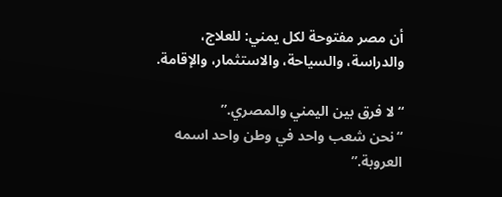أن مصر مفتوحة لكل يمني: للعلاج، والدراسة، والسياحة، والاستثمار، والإقامة.

“لا فرق بين اليمني والمصري.”
“نحن شعب واحد في وطن واحد اسمه العروبة.”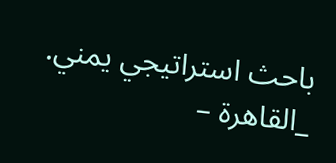باحث استراتيجي يمني.
_القاهرة –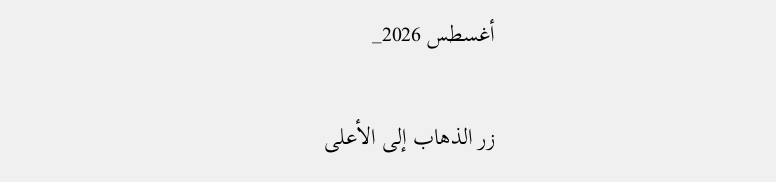أغسطس 2026_

زر الذهاب إلى الأعلى